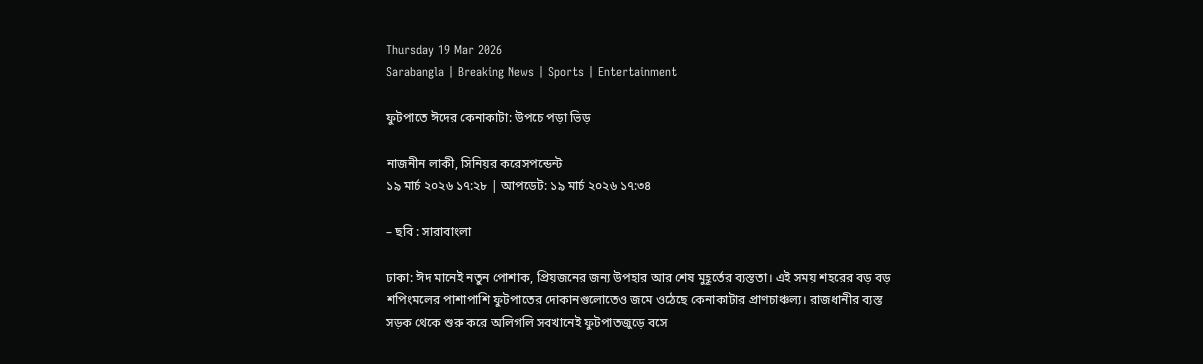Thursday 19 Mar 2026
Sarabangla | Breaking News | Sports | Entertainment

ফুটপাতে ঈদের কেনাকাটা: উপচে পড়া ভিড়

নাজনীন লাকী, সিনিয়র করেসপন্ডেন্ট
১৯ মার্চ ২০২৬ ১৭:২৮ | আপডেট: ১৯ মার্চ ২০২৬ ১৭:৩৪

– ছবি : সারাবাংলা

ঢাকা: ঈদ মানেই নতুন পোশাক, প্রিয়জনের জন্য উপহার আর শেষ মুহূর্তের ব্যস্ততা। এই সময় শহরের বড় বড় শপিংমলের পাশাপাশি ফুটপাতের দোকানগুলোতেও জমে ওঠেছে কেনাকাটার প্রাণচাঞ্চল্য। রাজধানীর ব্যস্ত সড়ক থেকে শুরু করে অলিগলি সবখানেই ফুটপাতজুড়ে বসে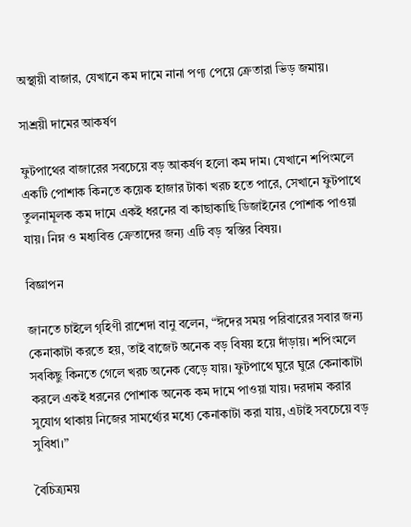অস্থায়ী বাজার, যেখানে কম দামে নানা পণ্য পেয়ে ক্রেতারা ভিড় জমায়।

সাশ্রয়ী দামের আকর্ষণ

ফুটপাথের বাজারের সবচেয়ে বড় আকর্ষণ হলো কম দাম। যেখানে শপিংমলে একটি পোশাক কিনতে কয়েক হাজার টাকা খরচ হতে পারে, সেখানে ফুটপাথে তুলনামূলক কম দামে একই ধরনের বা কাছাকাছি ডিজাইনের পোশাক পাওয়া যায়। নিম্ন ও মধ্যবিত্ত ক্রেতাদের জন্য এটি বড় স্বস্তির বিষয়।

বিজ্ঞাপন

জানতে চাইলে গৃহিণী রাশেদা বানু বলেন, “ঈদের সময় পরিবারের সবার জন্য কেনাকাটা করতে হয়, তাই বাজেট অনেক বড় বিষয় হয়ে দাঁড়ায়। শপিংমলে সবকিছু কিনতে গেলে খরচ অনেক বেড়ে যায়। ফুটপাথে ঘুরে ঘুরে কেনাকাটা করলে একই ধরনের পোশাক অনেক কম দামে পাওয়া যায়। দরদাম করার সুযোগ থাকায় নিজের সামর্থ্যের মধ্যে কেনাকাটা করা যায়, এটাই সবচেয়ে বড় সুবিধা।”

বৈচিত্র্যময়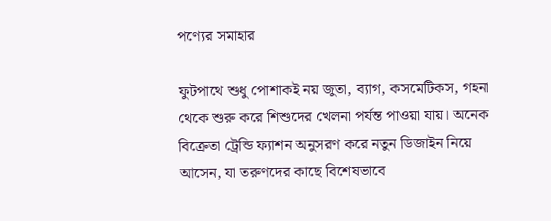পণ্যের সমাহার

ফুটপাথে শুধু পোশাকই নয় জুতা, ব্যাগ, কসমেটিকস, গহনা থেকে শুরু করে শিশুদের খেলনা পর্যন্ত পাওয়া যায়। অনেক বিক্রেতা ট্রেন্ডি ফ্যাশন অনুসরণ করে নতুন ডিজাইন নিয়ে আসেন, যা তরুণদের কাছে বিশেষভাবে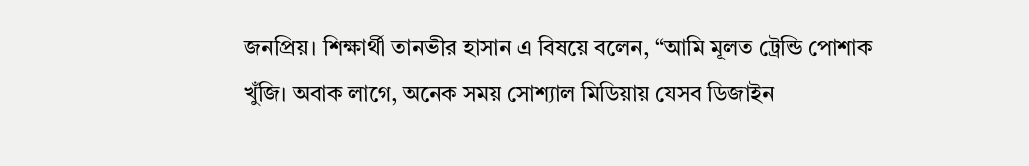জনপ্রিয়। শিক্ষার্থী তানভীর হাসান এ বিষয়ে বলেন, “আমি মূলত ট্রেন্ডি পোশাক খুঁজি। অবাক লাগে, অনেক সময় সোশ্যাল মিডিয়ায় যেসব ডিজাইন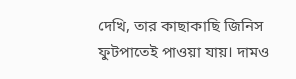দেখি, তার কাছাকাছি জিনিস ফুটপাতেই পাওয়া যায়। দামও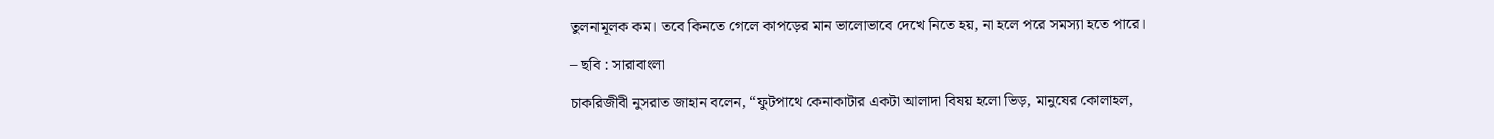তুলনামূলক কম। তবে কিনতে গেলে কাপড়ের মান ভালোভাবে দেখে নিতে হয়, না হলে পরে সমস্যা হতে পারে।

– ছবি : সারাবাংলা

চাকরিজীবী নুসরাত জাহান বলেন, “ফুটপাথে কেনাকাটার একটা আলাদা বিষয় হলো ভিড়, মানুষের কোলাহল,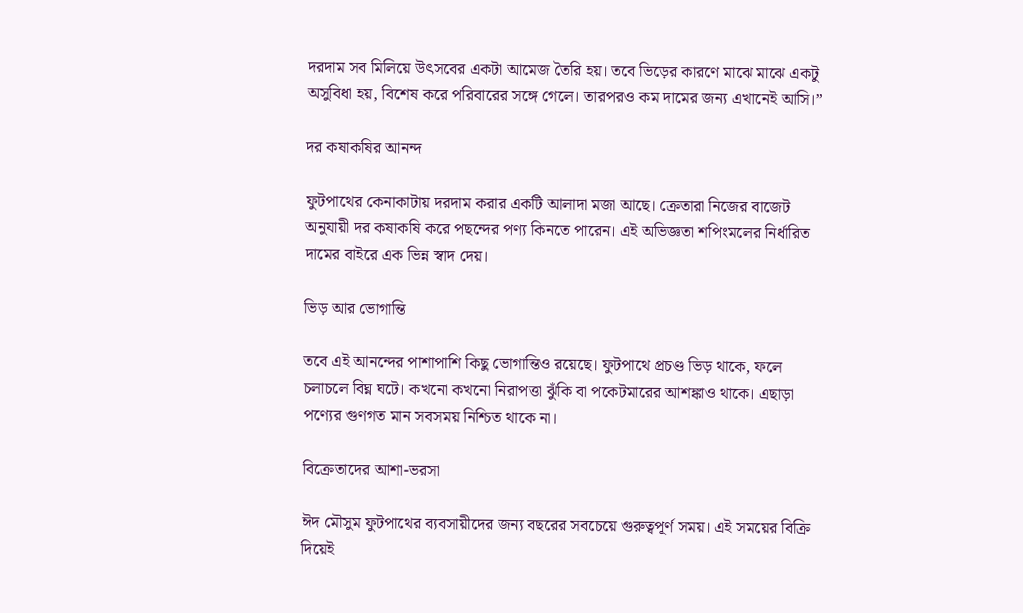দরদাম সব মিলিয়ে উৎসবের একটা আমেজ তৈরি হয়। তবে ভিড়ের কারণে মাঝে মাঝে একটু অসুবিধা হয়, বিশেষ করে পরিবারের সঙ্গে গেলে। তারপরও কম দামের জন্য এখানেই আসি।”

দর কষাকষির আনন্দ

ফুটপাথের কেনাকাটায় দরদাম করার একটি আলাদা মজা আছে। ক্রেতারা নিজের বাজেট অনুযায়ী দর কষাকষি করে পছন্দের পণ্য কিনতে পারেন। এই অভিজ্ঞতা শপিংমলের নির্ধারিত দামের বাইরে এক ভিন্ন স্বাদ দেয়।

ভিড় আর ভোগান্তি

তবে এই আনন্দের পাশাপাশি কিছু ভোগান্তিও রয়েছে। ফুটপাথে প্রচণ্ড ভিড় থাকে, ফলে চলাচলে বিঘ্ন ঘটে। কখনো কখনো নিরাপত্তা ঝুঁকি বা পকেটমারের আশঙ্কাও থাকে। এছাড়া পণ্যের গুণগত মান সবসময় নিশ্চিত থাকে না।

বিক্রেতাদের আশা-ভরসা

ঈদ মৌসুম ফুটপাথের ব্যবসায়ীদের জন্য বছরের সবচেয়ে গুরুত্বপূর্ণ সময়। এই সময়ের বিক্রি দিয়েই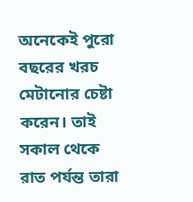অনেকেই পুরো বছরের খরচ মেটানোর চেষ্টা করেন। তাই সকাল থেকে রাত পর্যন্ত তারা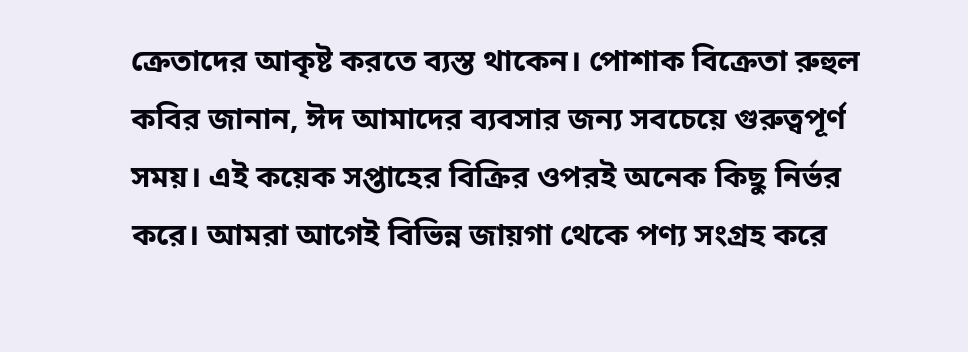ক্রেতাদের আকৃষ্ট করতে ব্যস্ত থাকেন। পোশাক বিক্রেতা রুহুল কবির জানান, ঈদ আমাদের ব্যবসার জন্য সবচেয়ে গুরুত্বপূর্ণ সময়। এই কয়েক সপ্তাহের বিক্রির ওপরই অনেক কিছু নির্ভর করে। আমরা আগেই বিভিন্ন জায়গা থেকে পণ্য সংগ্রহ করে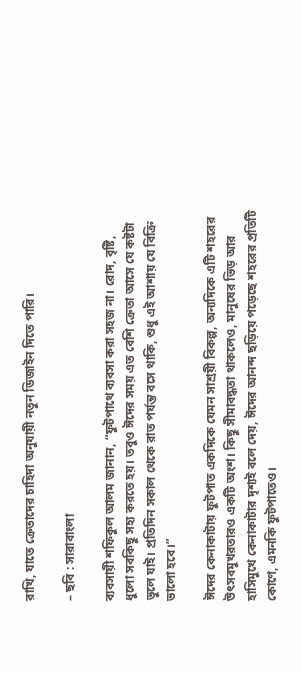রাখি, যাতে ক্রেতাদের চাহিদা অনুযায়ী নতুন ডিজাইন দিতে পারি।

– ছবি : সারাবাংলা

ব্যবসায়ী শফিকুল আলম জানান, “ফুটপাথে ব্যবসা করা সহজ না। রোদ, বৃষ্টি, ধুলো সবকিছু সহ্য করতে হয়। তবুও ঈদের সময় এত বেশি ক্রেতা আসে যে কষ্টটা ভুলে যাই। প্রতিদিন সকাল থেকে রাত পর্যন্ত বসে থাকি, শুধু এই আশায় যে বিক্রি ভালো হবে।”

ঈদের কেনাকাটায় ফুটপাত একদিকে যেমন সাশ্রয়ী বিকল্প, অন্যদিকে এটি শহরের উৎসবমুখরতারও একটি অংশ। কিছু সীমাবদ্ধতা থাকলেও, মানুষের ভিড় আর হাসিমুখে কেনাকাটার দৃশ্যই বলে দেয়, ঈদের আনন্দ ছড়িয়ে পড়েছে শহরের প্রতিটি কোণে, এমনকি ফুটপাতেও।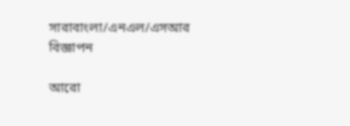সারাবাংলা/এনএল/এসআর
বিজ্ঞাপন

আরো